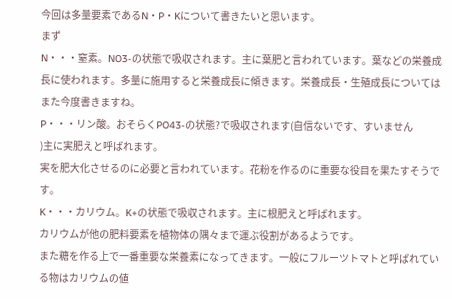今回は多量要素であるN・P・Kについて書きたいと思います。
まず
N・・・窒素。NO3-の状態で吸収されます。主に葉肥と言われています。葉などの栄養成長に使われます。多量に施用すると栄養成長に傾きます。栄養成長・生殖成長についてはまた今度書きますね。
P・・・リン酸。おそらくPO43-の状態?で吸収されます(自信ないです、すいません
)主に実肥えと呼ばれます。
実を肥大化させるのに必要と言われています。花粉を作るのに重要な役目を果たすそうです。
K・・・カリウム。K+の状態で吸収されます。主に根肥えと呼ばれます。
カリウムが他の肥料要素を植物体の隅々まで運ぶ役割があるようです。
また糖を作る上で一番重要な栄養素になってきます。一般にフルーツトマトと呼ばれている物はカリウムの値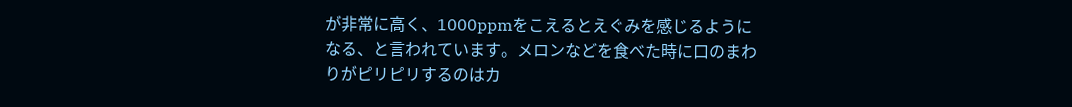が非常に高く、1000ppmをこえるとえぐみを感じるようになる、と言われています。メロンなどを食べた時に口のまわりがピリピリするのはカ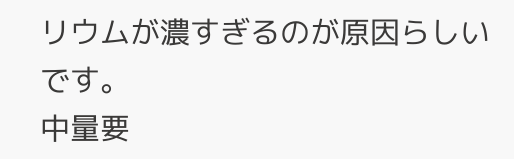リウムが濃すぎるのが原因らしいです。
中量要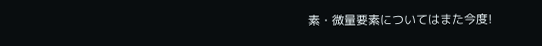素・微量要素についてはまた今度!